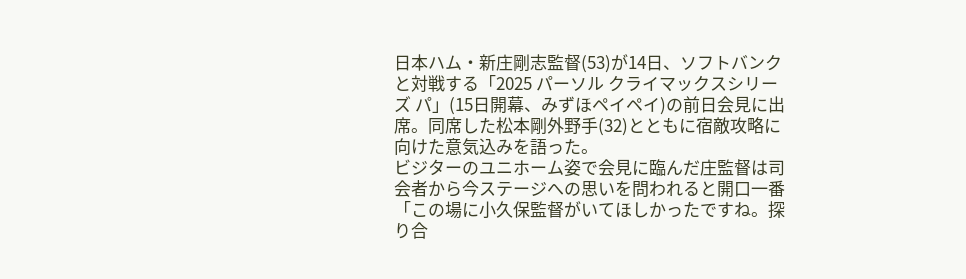日本ハム・新庄剛志監督(53)が14日、ソフトバンクと対戦する「2025 パーソル クライマックスシリーズ パ」(15日開幕、みずほペイペイ)の前日会見に出席。同席した松本剛外野手(32)とともに宿敵攻略に向けた意気込みを語った。
ビジターのユニホーム姿で会見に臨んだ庄監督は司会者から今ステージへの思いを問われると開口一番「この場に小久保監督がいてほしかったですね。探り合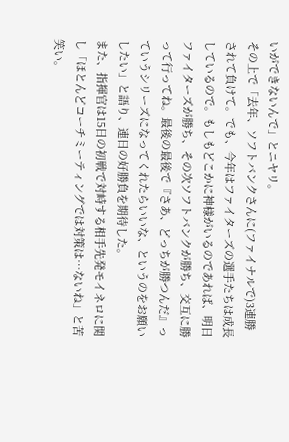いができないんで」とニヤリ。
その上で「去年、ソフトバンクさんに(ファイナルで)3連勝されて負けて。でも、今年はファイターズの選手たちは成長しているので。もしもどこかに神様がいるのであれば、明日ファイターズが勝ち、その次ソフトバンクが勝ち、交互に勝って行ってね。最後の最後で『さあ、どっちが勝つんだ』っていうシリーズになってくれたらいいな、というのをお願いしたい」と語り、連日の好勝負を期待した。
また、指揮官は15日の初戦で対峙する相手先発モイネロに関し「ほとんどコーチミーティングでは対策は…ないね」と苦笑い。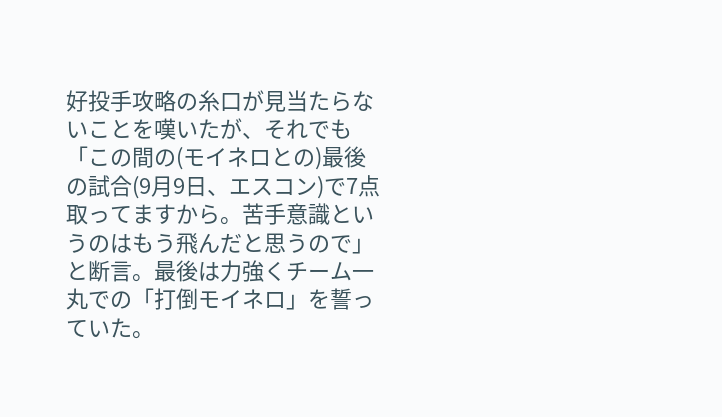好投手攻略の糸口が見当たらないことを嘆いたが、それでも「この間の(モイネロとの)最後の試合(9月9日、エスコン)で7点取ってますから。苦手意識というのはもう飛んだと思うので」と断言。最後は力強くチーム一丸での「打倒モイネロ」を誓っていた。